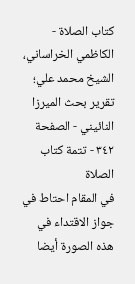کتاب الصلاة - الكاظمي الخراساني، الشيخ محمد علي؛ تقرير بحث الميرزا النائيني - الصفحة ٣٤٢ - تتمة كتاب الصلاة
في المقام احتاط في جواز الاقتداء في هذه الصورة أيضا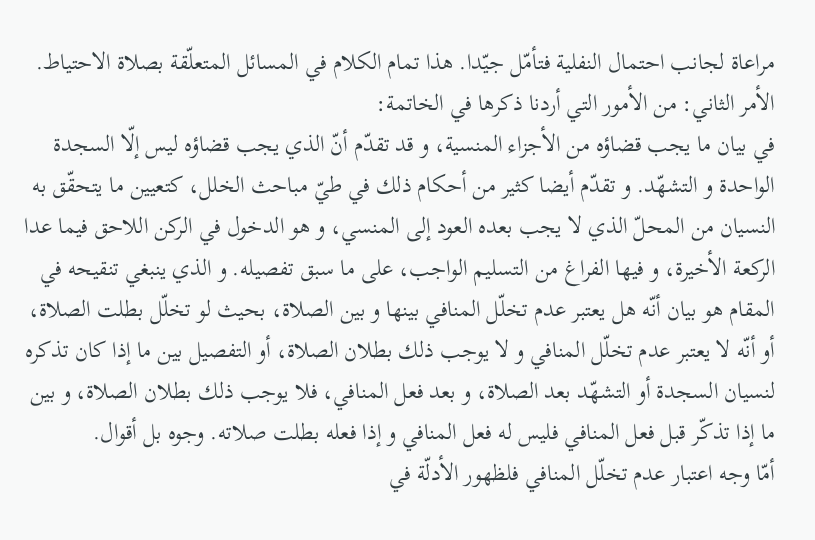مراعاة لجانب احتمال النفلية فتأمّل جيّدا. هذا تمام الكلام في المسائل المتعلّقة بصلاة الاحتياط.
الأمر الثاني: من الأمور التي أردنا ذكرها في الخاتمة:
في بيان ما يجب قضاؤه من الأجزاء المنسية، و قد تقدّم أنّ الذي يجب قضاؤه ليس إلّا السجدة الواحدة و التشهّد. و تقدّم أيضا كثير من أحكام ذلك في طيّ مباحث الخلل، كتعيين ما يتحقّق به النسيان من المحلّ الذي لا يجب بعده العود إلى المنسي، و هو الدخول في الركن اللاحق فيما عدا الركعة الأخيرة، و فيها الفراغ من التسليم الواجب، على ما سبق تفصيله. و الذي ينبغي تنقيحه في المقام هو بيان أنّه هل يعتبر عدم تخلّل المنافي بينها و بين الصلاة، بحيث لو تخلّل بطلت الصلاة، أو أنّه لا يعتبر عدم تخلّل المنافي و لا يوجب ذلك بطلان الصلاة، أو التفصيل بين ما إذا كان تذكره لنسيان السجدة أو التشهّد بعد الصلاة، و بعد فعل المنافي، فلا يوجب ذلك بطلان الصلاة، و بين ما إذا تذكّر قبل فعل المنافي فليس له فعل المنافي و إذا فعله بطلت صلاته. وجوه بل أقوال.
أمّا وجه اعتبار عدم تخلّل المنافي فلظهور الأدلّة في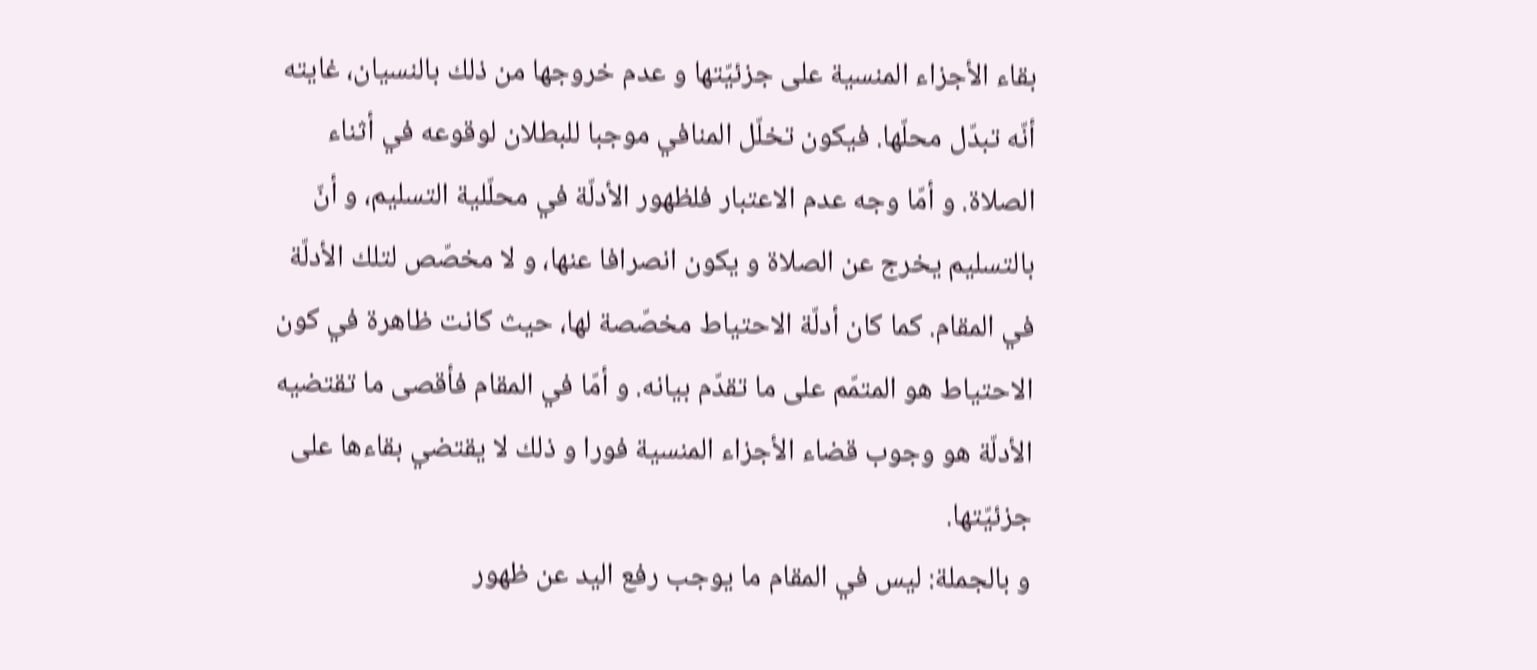بقاء الأجزاء المنسية على جزئيّتها و عدم خروجها من ذلك بالنسيان، غايته أنّه تبدّل محلّها. فيكون تخلّل المنافي موجبا للبطلان لوقوعه في أثناء الصلاة. و أمّا وجه عدم الاعتبار فلظهور الأدلّة في محلّلية التسليم، و أنّ بالتسليم يخرج عن الصلاة و يكون انصرافا عنها، و لا مخصّص لتلك الأدلّة في المقام. كما كان أدلّة الاحتياط مخصّصة لها، حيث كانت ظاهرة في كون الاحتياط هو المتمّم على ما تقدّم بيانه. و أمّا في المقام فأقصى ما تقتضيه الأدلّة هو وجوب قضاء الأجزاء المنسية فورا و ذلك لا يقتضي بقاءها على جزئيّتها.
و بالجملة: ليس في المقام ما يوجب رفع اليد عن ظهور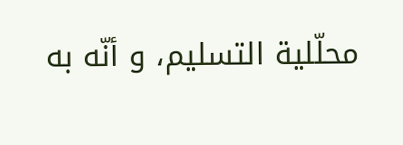محلّلية التسليم، و أنّه به